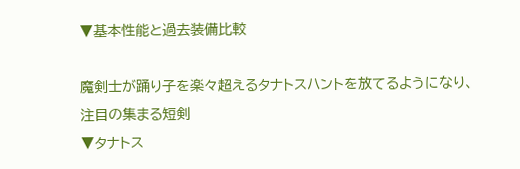▼基本性能と過去装備比較

魔剣士が踊り子を楽々超えるタナトスハントを放てるようになり、注目の集まる短剣
▼タナトス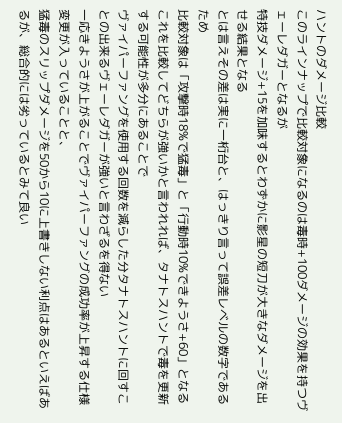ハントのダメージ比較
このラインナップで比較対象になるのは毒時+100ダメージの効果を持つヴェーレダガーとなるが
特技ダメージ+15を加味するとわずかに影星の短刀が大きなダメージを出せる結果となる
とは言えその差は実に一桁台と、はっきり言って誤差レベルの数字であるため
比較対象は「攻撃時18%で猛毒」と「行動時10%できようさ+60」となる
これを比較してどちらが強いかと言われれば、タナトスハントで毒を更新する可能性が多分にあることで
ヴァイパーファングを使用する回数を減らした分タナトスハントに回すことの出来るヴェーレダガーが強いと言わざるを得ない
一応きようさが上がることでヴァイパーファングの成功率が上昇する仕様変更が入っていることと、
猛毒のスリップダメージを50から10に上書きしない利点はあるといえばあるが、総合的には劣っているとみて良い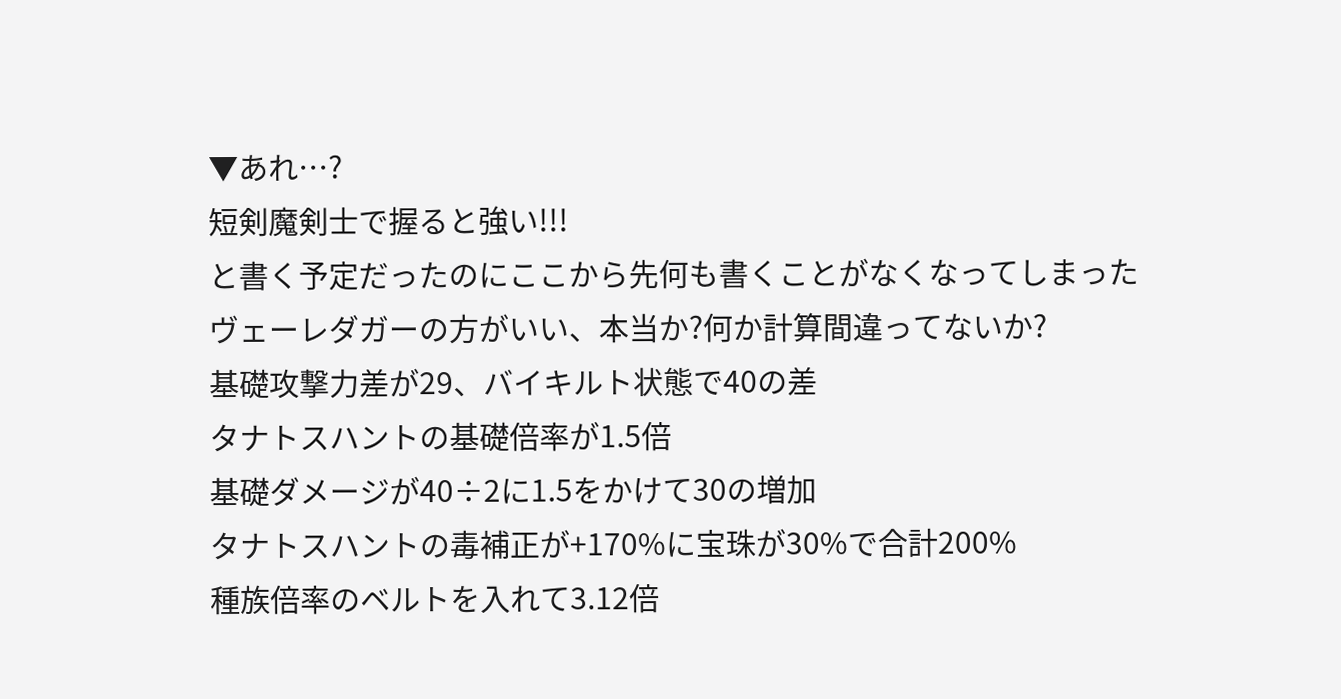▼あれ…?
短剣魔剣士で握ると強い!!!
と書く予定だったのにここから先何も書くことがなくなってしまった
ヴェーレダガーの方がいい、本当か?何か計算間違ってないか?
基礎攻撃力差が29、バイキルト状態で40の差
タナトスハントの基礎倍率が1.5倍
基礎ダメージが40÷2に1.5をかけて30の増加
タナトスハントの毒補正が+170%に宝珠が30%で合計200%
種族倍率のベルトを入れて3.12倍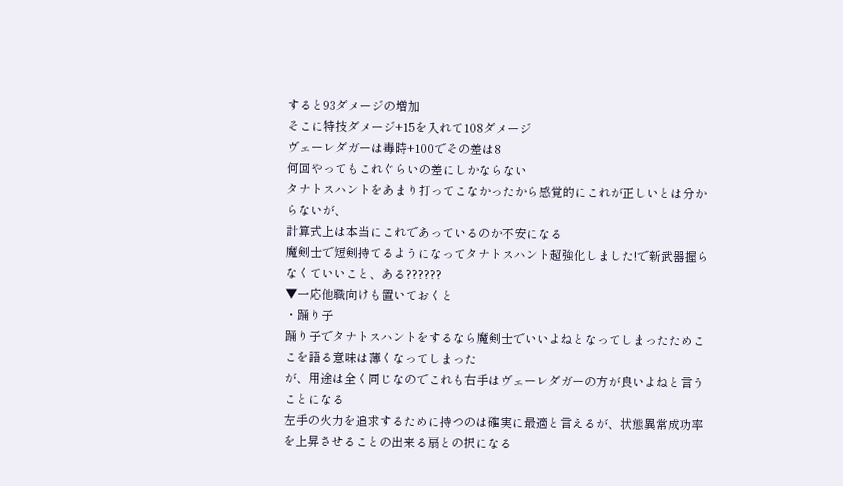すると93ダメージの増加
そこに特技ダメージ+15を入れて108ダメージ
ヴェーレダガーは毒時+100でその差は8
何回やってもこれぐらいの差にしかならない
タナトスハントをあまり打ってこなかったから感覚的にこれが正しいとは分からないが、
計算式上は本当にこれであっているのか不安になる
魔剣士で短剣持てるようになってタナトスハント超強化しました!で新武器握らなくていいこと、ある??????
▼一応他職向けも置いておくと
・踊り子
踊り子でタナトスハントをするなら魔剣士でいいよねとなってしまったためここを語る意味は薄くなってしまった
が、用途は全く同じなのでこれも右手はヴェーレダガーの方が良いよねと言うことになる
左手の火力を追求するために持つのは確実に最適と言えるが、状態異常成功率を上昇させることの出来る扇との択になる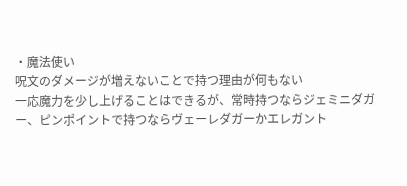・魔法使い
呪文のダメージが増えないことで持つ理由が何もない
一応魔力を少し上げることはできるが、常時持つならジェミニダガー、ピンポイントで持つならヴェーレダガーかエレガント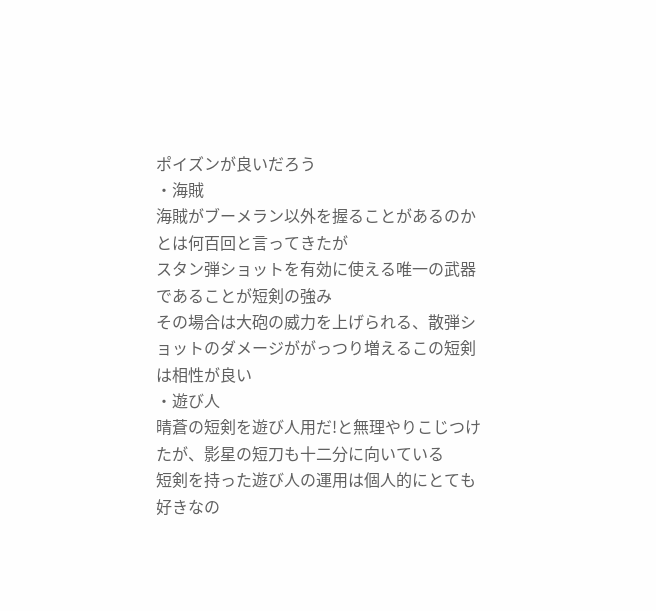ポイズンが良いだろう
・海賊
海賊がブーメラン以外を握ることがあるのかとは何百回と言ってきたが
スタン弾ショットを有効に使える唯一の武器であることが短剣の強み
その場合は大砲の威力を上げられる、散弾ショットのダメージががっつり増えるこの短剣は相性が良い
・遊び人
晴蒼の短剣を遊び人用だ!と無理やりこじつけたが、影星の短刀も十二分に向いている
短剣を持った遊び人の運用は個人的にとても好きなの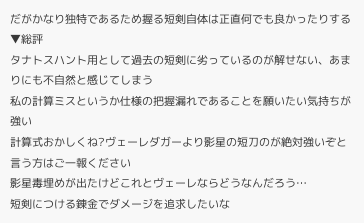だがかなり独特であるため握る短剣自体は正直何でも良かったりする
▼総評
タナトスハント用として過去の短剣に劣っているのが解せない、あまりにも不自然と感じてしまう
私の計算ミスというか仕様の把握漏れであることを願いたい気持ちが強い
計算式おかしくね?ヴェーレダガーより影星の短刀のが絶対強いぞと言う方はご一報ください
影星毒埋めが出たけどこれとヴェーレならどうなんだろう…
短剣につける錬金でダメージを追求したいな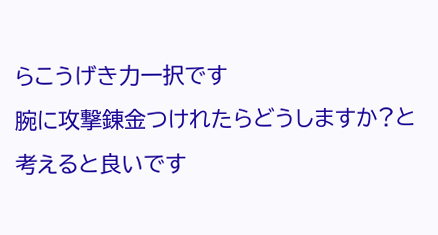らこうげき力一択です
腕に攻撃錬金つけれたらどうしますか?と考えると良いです